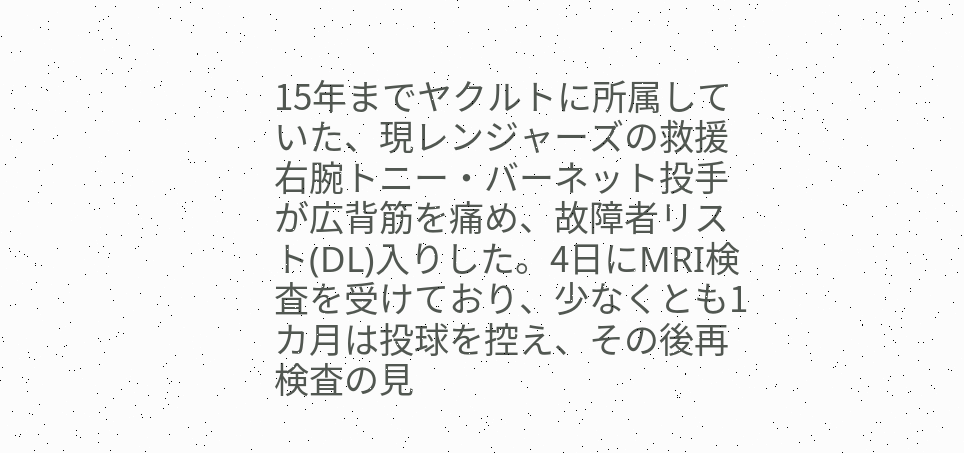15年までヤクルトに所属していた、現レンジャーズの救援右腕トニー・バーネット投手が広背筋を痛め、故障者リスト(DL)入りした。4日にMRI検査を受けており、少なくとも1カ月は投球を控え、その後再検査の見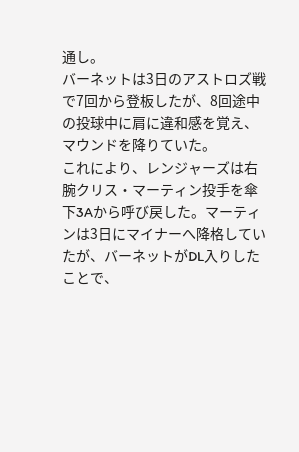通し。
バーネットは3日のアストロズ戦で7回から登板したが、8回途中の投球中に肩に違和感を覚え、マウンドを降りていた。
これにより、レンジャーズは右腕クリス・マーティン投手を傘下3Aから呼び戻した。マーティンは3日にマイナーへ降格していたが、バーネットがDL入りしたことで、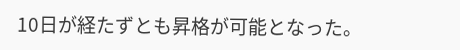10日が経たずとも昇格が可能となった。